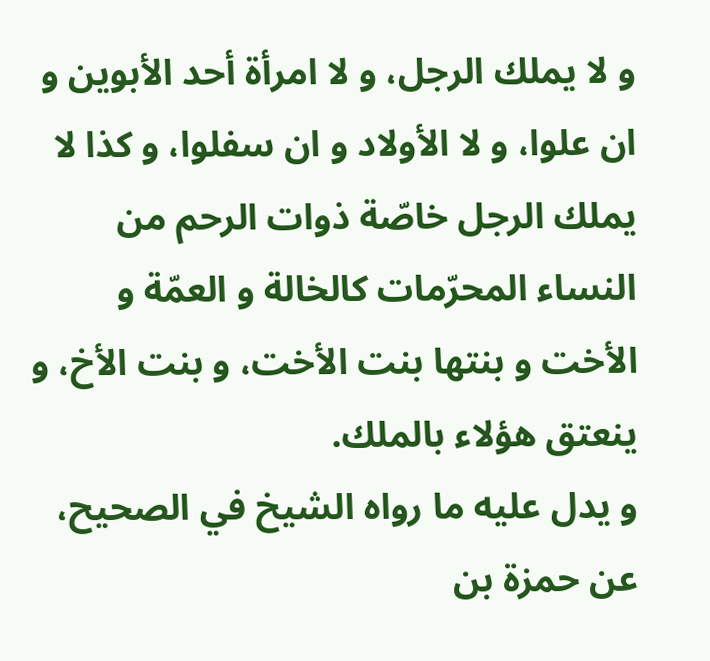و لا يملك الرجل، و لا امرأة أحد الأبوين و ان علوا، و لا الأولاد و ان سفلوا، و كذا لا يملك الرجل خاصّة ذوات الرحم من النساء المحرّمات كالخالة و العمّة و الأخت و بنتها بنت الأخت، و بنت الأخ، و ينعتق هؤلاء بالملك.
و يدل عليه ما رواه الشيخ في الصحيح، عن حمزة بن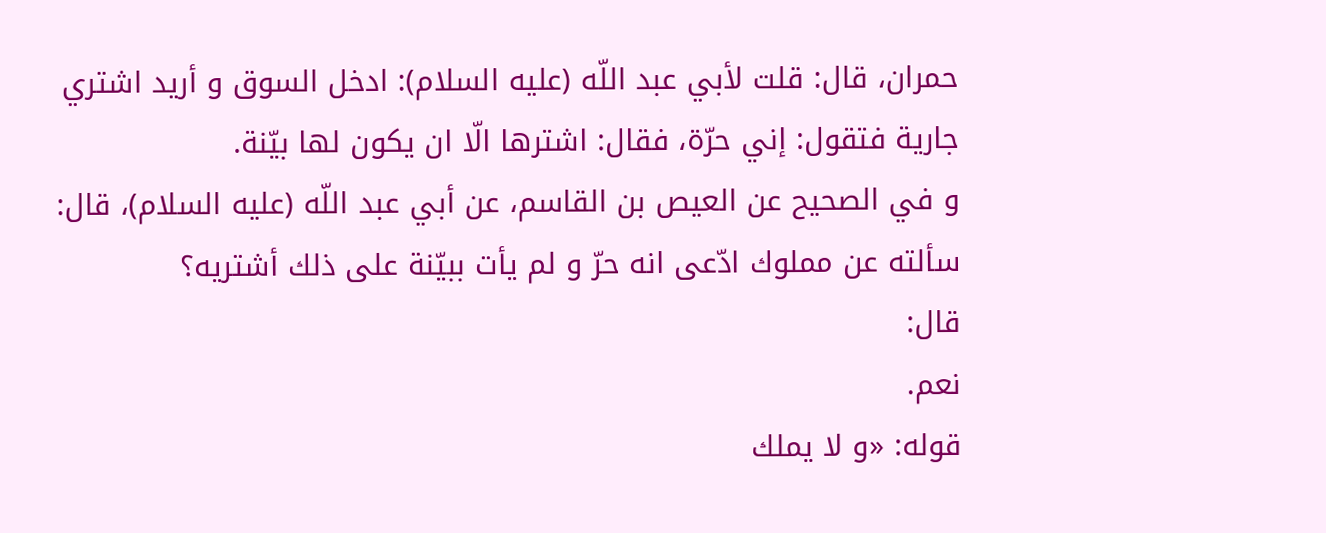حمران، قال: قلت لأبي عبد اللّه (عليه السلام): ادخل السوق و أريد اشتري جارية فتقول: إني حرّة، فقال: اشترها الّا ان يكون لها بيّنة.
و في الصحيح عن العيص بن القاسم، عن أبي عبد اللّه (عليه السلام)، قال: سألته عن مملوك ادّعى انه حرّ و لم يأت ببيّنة على ذلك أشتريه؟
قال:
نعم.
قوله: «و لا يملك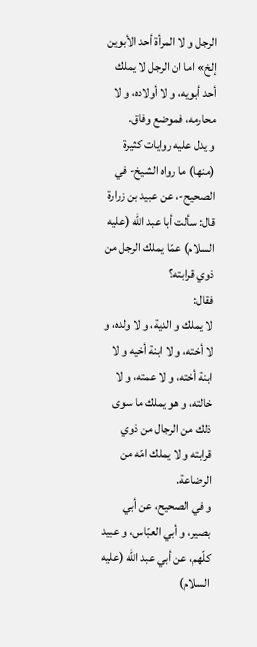الرجل و لا المرأة أحد الأبوين إلخ» اما ان الرجل لا يملك أحد أبويه، و لا أولاده، و لا محارمه، فموضع وفاق.
و يدل عليه روايات كثيرة (منها) ما رواه الشيخ- في الصحيح-، عن عبيد بن زرارة قال: سألت أبا عبد اللّه (عليه السلام) عمّا يملك الرجل من ذوي قرابته؟
فقال:
لا يملك و الدية، و لا ولده، و لا أخته، و لا ابنة أخيه و لا ابنة أخته، و لا عمته، و لا خالته، و هو يملك ما سوى ذلك من الرجال من ذوي قرابته و لا يملك امّه من الرضاعة.
و في الصحيح، عن أبي بصير، و أبي العبّاس، و عبيد كلّهم، عن أبي عبد اللّه (عليه السلام)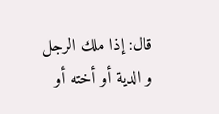قال: إذا ملك الرجل و الدية أو أخته أو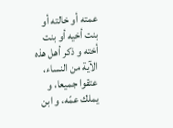عمته أو خالته أو بنت أخيه أو بنت أخته و ذكر أهل هذه الآية من النساء، عتقوا جميعا، و يملك عمّه، و ابن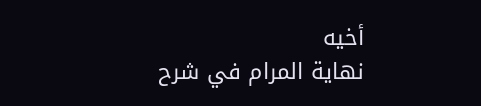أخيه
نهاية المرام في شرح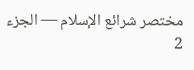مختصر شرائع الإسلام — الجزء 2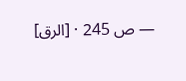— ص 245 · [الرق]